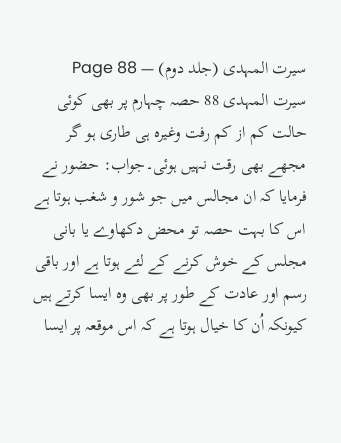سیرت المہدی (جلد دوم) — Page 88
سیرت المہدی 88 حصہ چہارم پر بھی کوئی حالت کم از کم رفت وغیرہ ہی طاری ہو گر مجھے بھی رقت نہیں ہوئی۔جواب: حضور نے فرمایا کہ ان مجالس میں جو شور و شغب ہوتا ہے اس کا بہت حصہ تو محض دکھاوے یا بانی مجلس کے خوش کرنے کے لئے ہوتا ہے اور باقی رسم اور عادت کے طور پر بھی وہ ایسا کرتے ہیں کیونکہ اُن کا خیال ہوتا ہے کہ اس موقعہ پر ایسا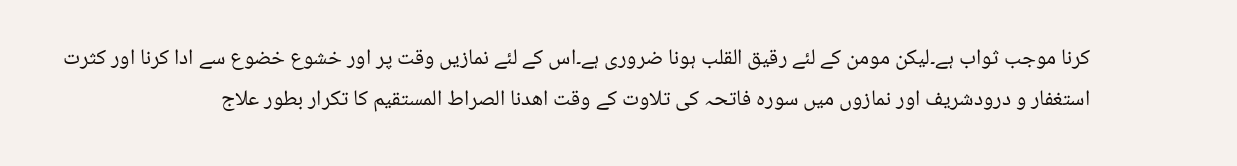کرنا موجب ثواب ہے۔لیکن مومن کے لئے رقیق القلب ہونا ضروری ہے۔اس کے لئے نمازیں وقت پر اور خشوع خضوع سے ادا کرنا اور کثرت استغفار و درودشریف اور نمازوں میں سورہ فاتحہ کی تلاوت کے وقت اهدنا الصراط المستقیم کا تکرار بطور علاج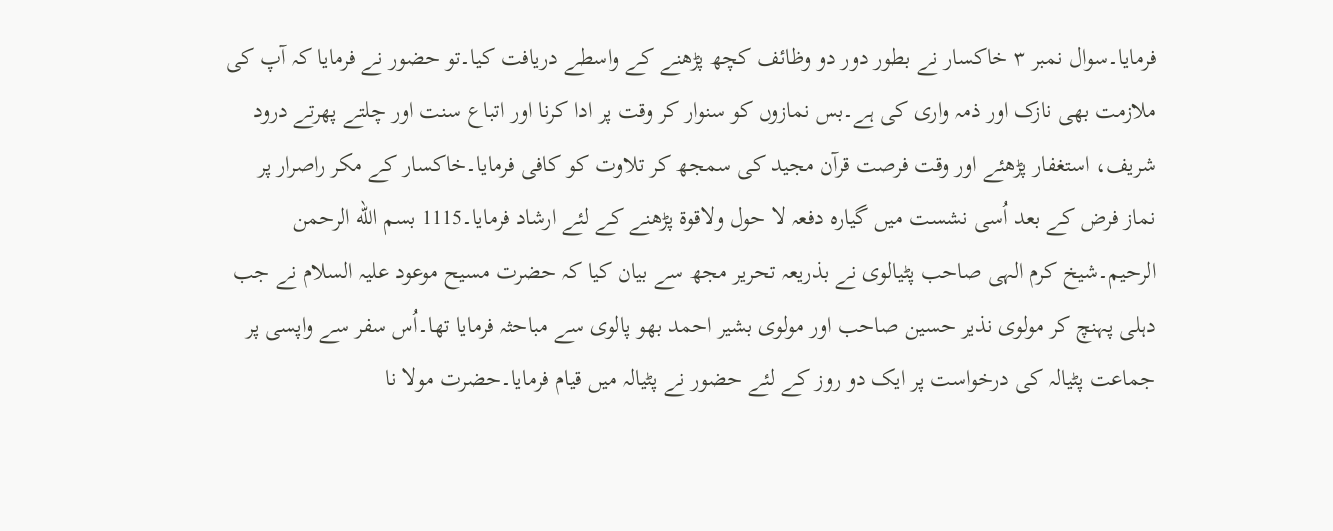فرمایا۔سوال نمبر ۳ خاکسار نے بطور دور دو وظائف کچھ پڑھنے کے واسطے دریافت کیا۔تو حضور نے فرمایا کہ آپ کی ملازمت بھی نازک اور ذمہ واری کی ہے۔بس نمازوں کو سنوار کر وقت پر ادا کرنا اور اتباع سنت اور چلتے پھرتے درود شریف، استغفار پڑھئے اور وقت فرصت قرآن مجید کی سمجھ کر تلاوت کو کافی فرمایا۔خاکسار کے مکر راصرار پر نماز فرض کے بعد اُسی نشست میں گیارہ دفعہ لا حول ولاقوۃ پڑھنے کے لئے ارشاد فرمایا۔1115 بسم الله الرحمن الرحیم۔شیخ کرم الہی صاحب پٹیالوی نے بذریعہ تحریر مجھ سے بیان کیا کہ حضرت مسیح موعود علیہ السلام نے جب دہلی پہنچ کر مولوی نذیر حسین صاحب اور مولوی بشیر احمد بھو پالوی سے مباحثہ فرمایا تھا۔اُس سفر سے واپسی پر جماعت پٹیالہ کی درخواست پر ایک دو روز کے لئے حضور نے پٹیالہ میں قیام فرمایا۔حضرت مولا نا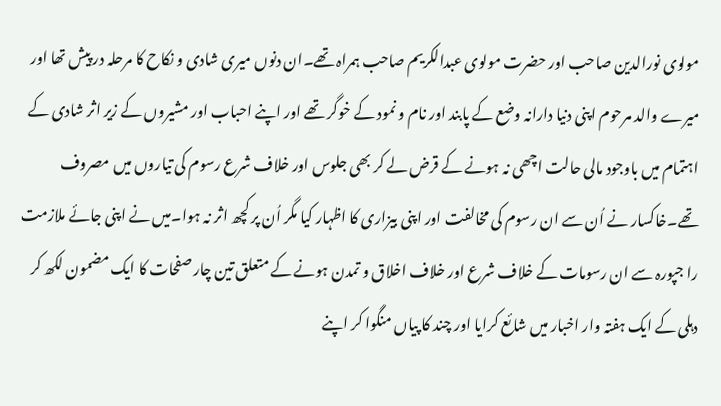مولوی نورالدین صاحب اور حضرت مولوی عبدالکریم صاحب ہمراہ تھے۔ان دنوں میری شادی و نکاح کا مرحلہ در پیش تھا اور میرے والد مرحوم اپنی دنیا دارانہ وضع کے پابند اور نام و نمود کے خوگر تھے اور اپنے احباب اور مشیروں کے زیر اثر شادی کے اہتمام میں باوجود مالی حالت اچھی نہ ہونے کے قرض لے کر بھی جلوس اور خلاف شرع رسوم کی تیاروں میں مصروف تھے۔خاکسار نے اُن سے ان رسوم کی مخالفت اور اپنی بیزاری کا اظہار کیا مگر اُن پر کچھ اثر نہ ہوا۔میں نے اپنی جائے ملازمت را جپورہ سے ان رسومات کے خلاف شرع اور خلاف اخلاق و تمدن ہونے کے متعلق تین چار صفحات کا ایک مضمون لکھ کر دہلی کے ایک ہفتہ وار اخبار میں شائع کرایا اور چند کا پیاں منگوا کر اپنے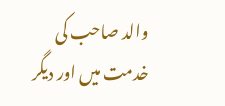والد صاحب کی خدمت میں اور دیگر